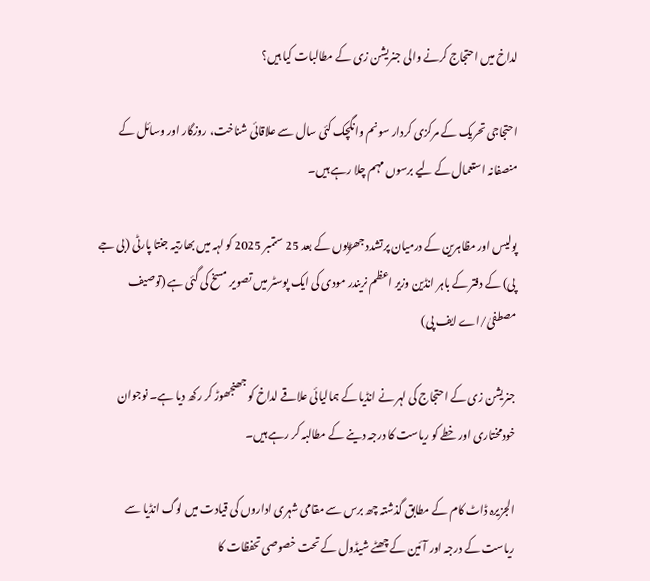لداخ میں احتجاج کرنے والی جنریشن زی کے مطالبات کیا ہیں؟

احتجاجی تحریک کے مرکزی کردار سونم وانگچک کئی سال سے علاقائی شناخت، روزگار اور وسائل کے منصفانہ استعمال کے لیے برسوں مہم چلا رہے ہیں۔

پولیس اور مظاہرین کے درمیان پرتشدد جھڑپوں کے بعد 25 ستمبر 2025 کو لہہ میں بھارتیہ جنتا پارٹی (بی جے پی) کے دفتر کے باہر انڈین وزیر اعظم نریندر مودی کی ایک پوسٹر میں تصویر مسخ کی گئی ہے (توصیف مصطفیٰ/اے ایف پی)

جنریشن زی کے احتجاج کی لہر نے انڈیا کے ہمالیائی علاقے لداخ کو جھنجھوڑ کر رکھ دیا ہے۔ نوجوان خودمختاری اور خطے کو ریاست کا درجہ دینے کے مطالبہ کر رہے ہیں۔

الجزیرہ ڈاٹ کام کے مطابق گذشتہ چھ برس سے مقامی شہری اداروں کی قیادت میں لوگ انڈیا سے ریاست کے درجہ اور آئین کے چھٹے شیڈول کے تحت خصوصی تحفظات کا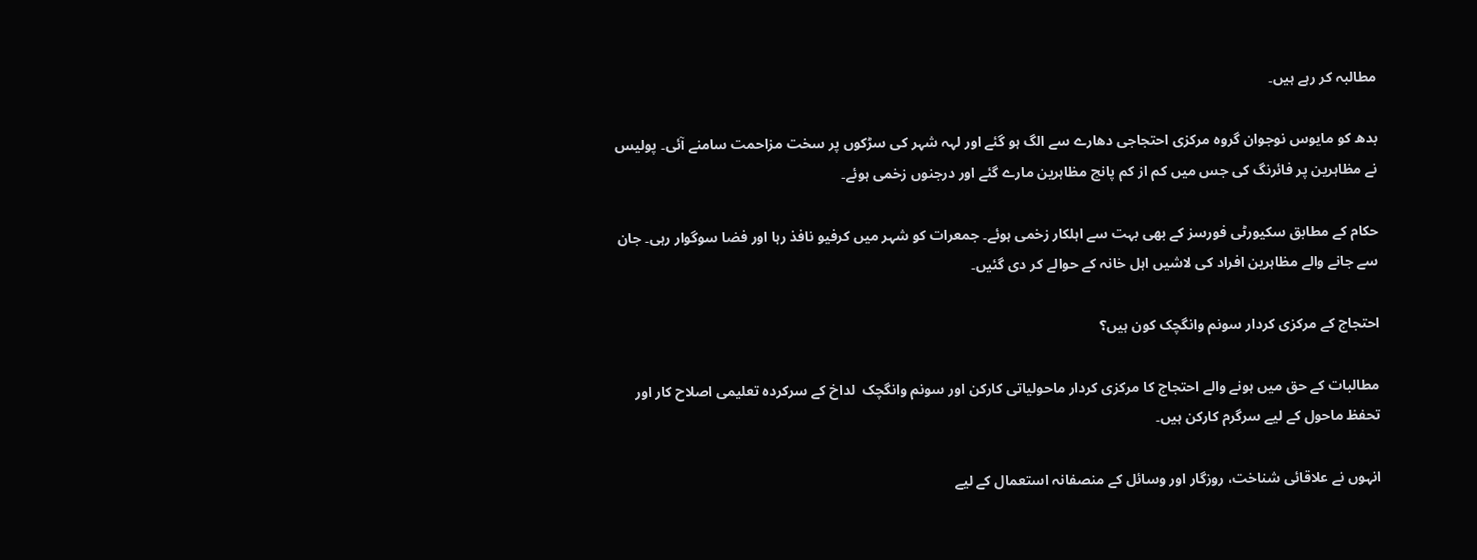مطالبہ کر رہے ہیں۔

بدھ کو مایوس نوجوان گروہ مرکزی احتجاجی دھارے سے الگ ہو گئے اور لہہ شہر کی سڑکوں پر سخت مزاحمت سامنے آئی۔ پولیس نے مظاہرین پر فائرنگ کی جس میں کم از کم پانچ مظاہرین مارے گئے اور درجنوں زخمی ہوئے۔

حکام کے مطابق سکیورٹی فورسز کے بھی بہت سے اہلکار زخمی ہوئے۔ جمعرات کو شہر میں کرفیو نافذ رہا اور فضا سوگوار رہی۔ جان سے جانے والے مظاہرین افراد کی لاشیں اہل خانہ کے حوالے کر دی گئیں۔

احتجاج کے مرکزی کردار سونم وانگچک کون ہیں؟

مطالبات کے حق میں ہونے والے احتجاج کا مرکزی کردار ماحولیاتی کارکن اور سونم وانگچک  لداخ کے سرکرده تعلیمی اصلاح کار اور تحفظ ماحول کے لیے سرگرم کارکن ہیں۔

انہوں نے علاقائی شناخت، روزگار اور وسائل کے منصفانہ استعمال کے لیے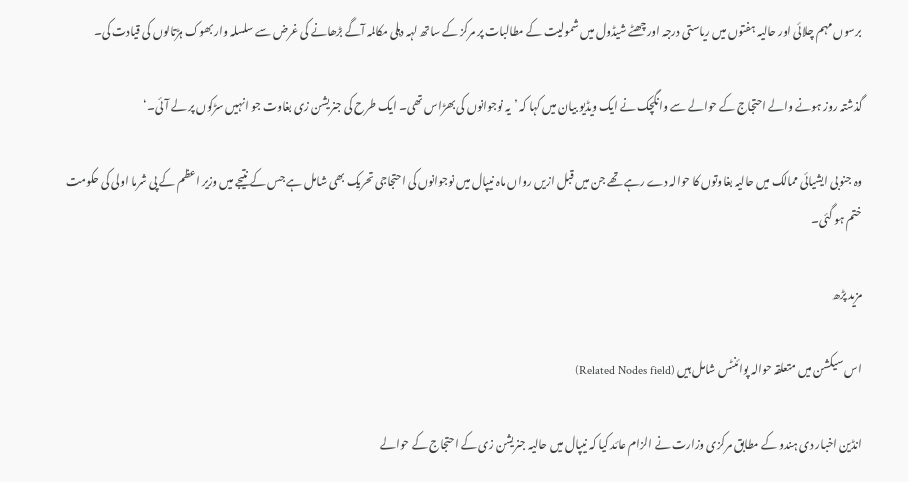برسوں مہم چلائی اور حالیہ ہفتوں میں ریاستی درجہ اور چھٹے شیڈول میں شمولیت کے مطالبات پر مرکز کے ساتھ لہہ دہلی مکالمہ آگے بڑھانے کی غرض سے سلسلہ وار بھوک ہڑتالوں کی قیادت کی۔

گذشتہ روز ہونے والے احتجاج کے حوالے سے وانگچک نے ایک ویڈیو بیان میں کہا کہ ’یہ نوجوانوں کی بھڑاس تھی۔ ایک طرح کی جنریشن زی بغاوت جو انہیں سڑکوں پر لے آئی۔‘

وہ جنوبی ایشیائی ممالک میں حالیہ بغاوتوں کا حوالہ دے رہے تھے جن میں قبل ازیں رواں ماہ نیپال میں نوجوانوں کی احتجاجی تحریک بھی شامل ہے جس کے نتیجے میں وزیر اعظم کے پی شرما اولی کی حکومت ختم ہو گئی۔

مزید پڑھ

اس سیکشن میں متعلقہ حوالہ پوائنٹس شامل ہیں (Related Nodes field)

انڈین اخبار دی ہندو کے مطابق مرکزی وزارت نے الزام عائد کیا کہ نیپال میں حالیہ جنریشن زی کے احتجاج کے حوالے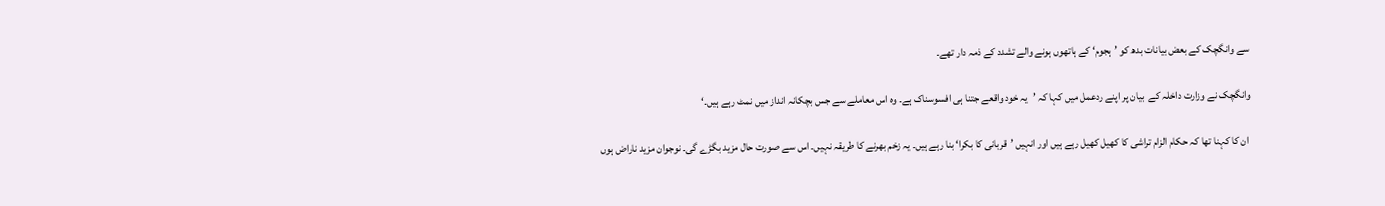سے وانگچک کے بعض بیانات بدھ کو ’ہجوم‘ کے ہاتھوں ہونے والے تشدد کے ذمہ دار تھے۔

وانگچک نے وزارت داخلہ کے  بیان پر اپنے ردعمل میں کہا کہ ’یہ خود واقعے جتنا ہی افسوسناک ہے۔ وہ اس معاملے سے جس بچکانہ انداز میں نمٹ رہے ہیں۔‘

 ان کا کہنا تھا کہ حکام الزام تراشی کا کھیل کھیل رہے ہیں اور انہیں ’قربانی کا بکرا‘ بنا رہے ہیں۔ یہ زخم بھرنے کا طریقہ نہیں۔ اس سے صورت حال مزید بگڑے گی۔ نوجوان مزید ناراض ہوں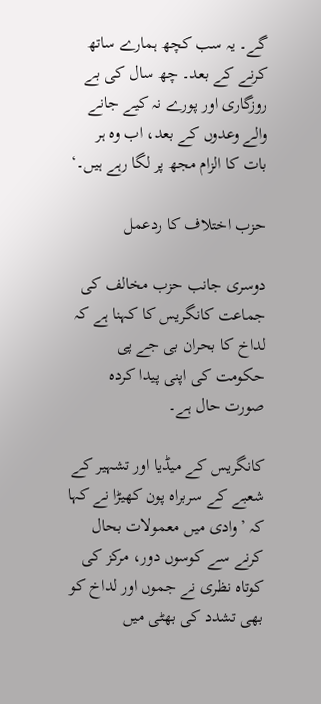گے۔ یہ سب کچھ ہمارے ساتھ کرنے کے بعد۔ چھ سال کی بے روزگاری اور پورے نہ کیے جانے والے وعدوں کے بعد، اب وہ ہر بات کا الزام مجھ پر لگا رہے ہیں۔‘

حزب اختلاف کا ردعمل

دوسری جانب حزب مخالف کی جماعت کانگریس کا کہنا ہے کہ لداخ کا بحران بی جے پی حکومت کی اپنی پیدا کردہ صورت حال ہے۔

کانگریس کے میڈیا اور تشہیر کے شعبے کے سربراہ پون کھیڑا نے کہا کہ ’وادی میں معمولات بحال کرنے سے کوسوں دور، مرکز کی کوتاہ نظری نے جموں اور لداخ کو بھی تشدد کی بھٹی میں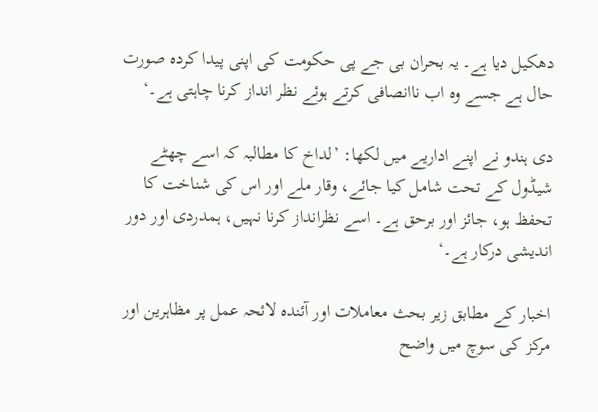دھکیل دیا ہے۔ یہ بحران بی جے پی حکومت کی اپنی پیدا کردہ صورت حال ہے جسے وہ اب ناانصافی کرتے ہوئے نظر انداز کرنا چاہتی ہے۔‘

دی ہندو نے اپنے اداریے میں لکھا: ’لداخ کا مطالبہ کہ اسے چھٹے شیڈول کے تحت شامل کیا جائے، وقار ملے اور اس کی شناخت کا تحفظ ہو، جائز اور برحق ہے۔ اسے نظرانداز کرنا نہیں، ہمدردی اور دور اندیشی درکار ہے۔‘

اخبار کے مطابق زیر بحث معاملات اور آئندہ لائحہ عمل پر مظاہرین اور مرکز کی سوچ میں واضح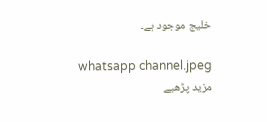خلیج موجود ہے۔

whatsapp channel.jpeg
مزید پڑھیے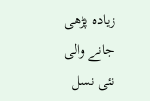زیادہ پڑھی جانے والی نئی نسل